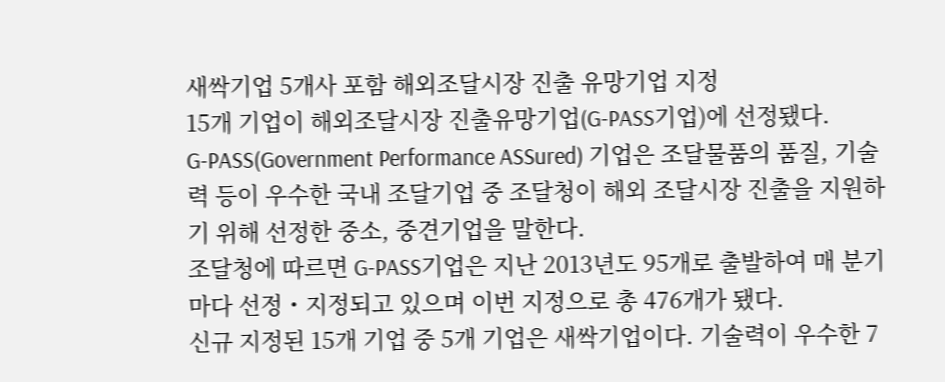새싹기업 5개사 포함 해외조달시장 진출 유망기업 지정
15개 기업이 해외조달시장 진출유망기업(G-PASS기업)에 선정됐다.
G-PASS(Government Performance ASSured) 기업은 조달물품의 품질, 기술력 등이 우수한 국내 조달기업 중 조달청이 해외 조달시장 진출을 지원하기 위해 선정한 중소, 중견기업을 말한다.
조달청에 따르면 G-PASS기업은 지난 2013년도 95개로 출발하여 매 분기마다 선정・지정되고 있으며 이번 지정으로 총 476개가 됐다.
신규 지정된 15개 기업 중 5개 기업은 새싹기업이다. 기술력이 우수한 7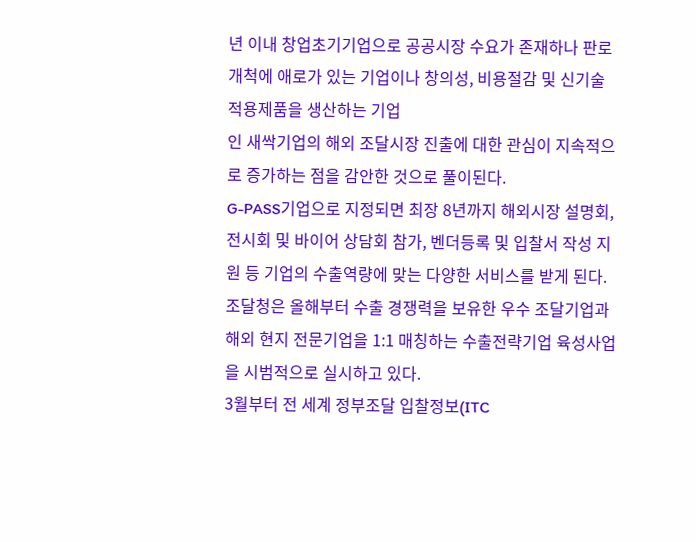년 이내 창업초기기업으로 공공시장 수요가 존재하나 판로개척에 애로가 있는 기업이나 창의성, 비용절감 및 신기술 적용제품을 생산하는 기업
인 새싹기업의 해외 조달시장 진출에 대한 관심이 지속적으로 증가하는 점을 감안한 것으로 풀이된다.
G-PASS기업으로 지정되면 최장 8년까지 해외시장 설명회, 전시회 및 바이어 상담회 참가, 벤더등록 및 입찰서 작성 지원 등 기업의 수출역량에 맞는 다양한 서비스를 받게 된다.
조달청은 올해부터 수출 경쟁력을 보유한 우수 조달기업과 해외 현지 전문기업을 1:1 매칭하는 수출전략기업 육성사업을 시범적으로 실시하고 있다.
3월부터 전 세계 정부조달 입찰정보(ITC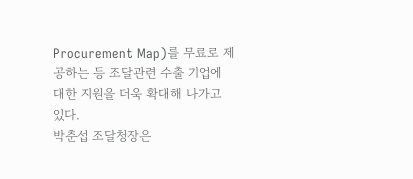Procurement Map)를 무료로 제공하는 등 조달관련 수출 기업에 대한 지원을 더욱 확대해 나가고 있다.
박춘섭 조달청장은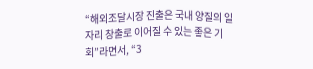“해외조달시장 진출은 국내 양질의 일자리 창출로 이어질 수 있는 좋은 기회”라면서, “3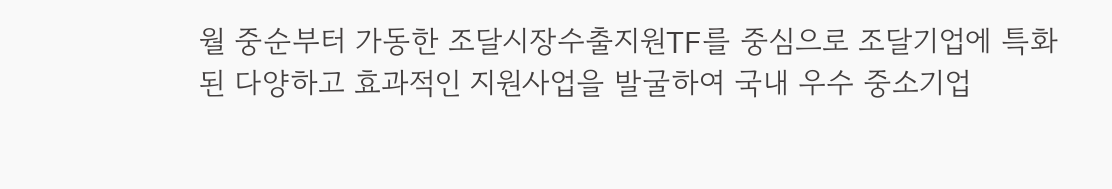월 중순부터 가동한 조달시장수출지원TF를 중심으로 조달기업에 특화된 다양하고 효과적인 지원사업을 발굴하여 국내 우수 중소기업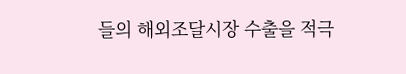들의 해외조달시장 수출을 적극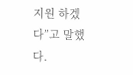지원 하겠다”고 말했다.